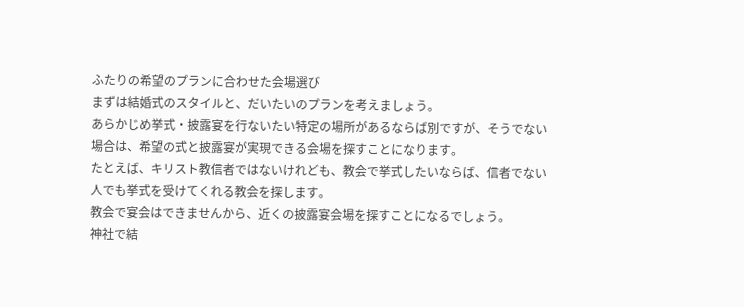ふたりの希望のプランに合わせた会場選び
まずは結婚式のスタイルと、だいたいのプランを考えましょう。
あらかじめ挙式・披露宴を行ないたい特定の場所があるならば別ですが、そうでない場合は、希望の式と披露宴が実現できる会場を探すことになります。
たとえば、キリスト教信者ではないけれども、教会で挙式したいならば、信者でない人でも挙式を受けてくれる教会を探します。
教会で宴会はできませんから、近くの披露宴会場を探すことになるでしょう。
神社で結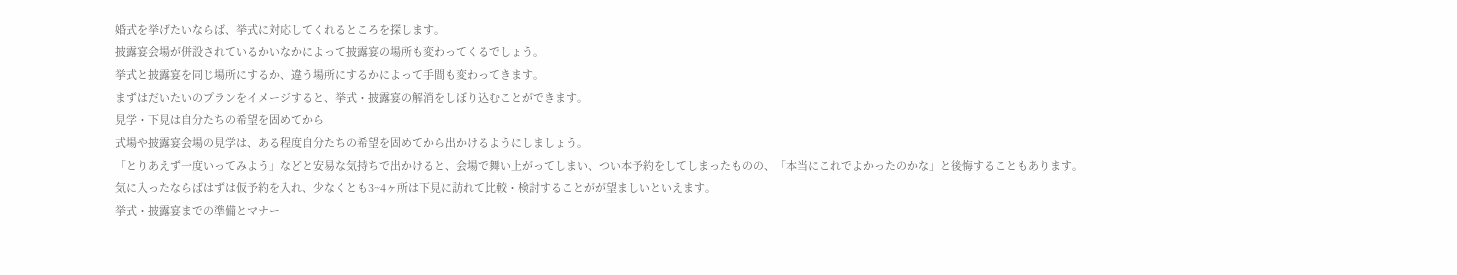婚式を挙げたいならば、挙式に対応してくれるところを探します。
披露宴会場が併設されているかいなかによって披露宴の場所も変わってくるでしょう。
挙式と披露宴を同じ場所にするか、違う場所にするかによって手間も変わってきます。
まずはだいたいのプランをイメージすると、挙式・披露宴の解消をしぼり込むことができます。
見学・下見は自分たちの希望を固めてから
式場や披露宴会場の見学は、ある程度自分たちの希望を固めてから出かけるようにしましょう。
「とりあえず一度いってみよう」などと安易な気持ちで出かけると、会場で舞い上がってしまい、つい本予約をしてしまったものの、「本当にこれでよかったのかな」と後悔することもあります。
気に入ったならばはずは仮予約を入れ、少なくとも3~4ヶ所は下見に訪れて比較・検討することがが望ましいといえます。
挙式・披露宴までの準備とマナー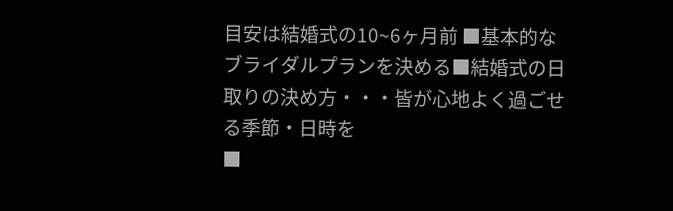目安は結婚式の10~6ヶ月前 ■基本的なブライダルプランを決める■結婚式の日取りの決め方・・・皆が心地よく過ごせる季節・日時を
■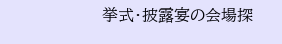挙式・披露宴の会場探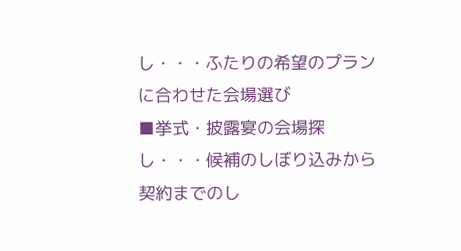し・・・ふたりの希望のプランに合わせた会場選び
■挙式・披露宴の会場探し・・・候補のしぼり込みから契約までのし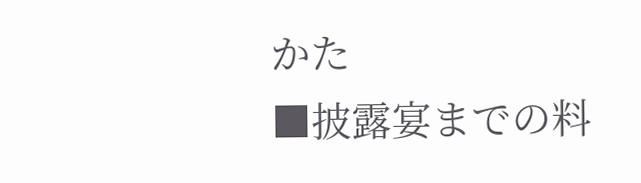かた
■披露宴までの料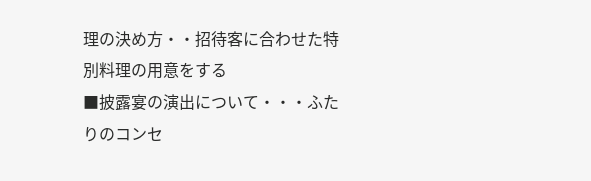理の決め方・・招待客に合わせた特別料理の用意をする
■披露宴の演出について・・・ふたりのコンセ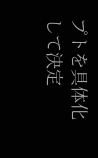プトを具体化して決定